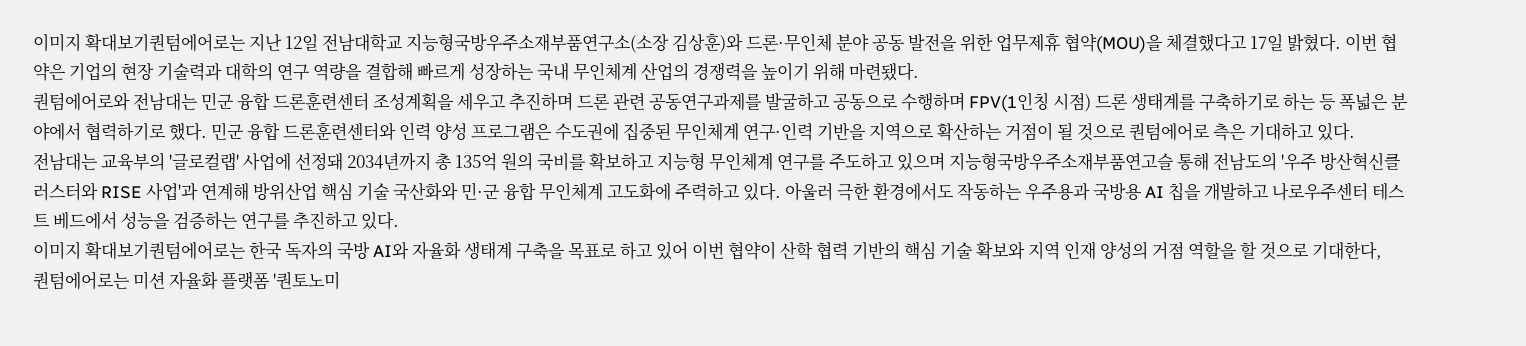이미지 확대보기퀀텀에어로는 지난 12일 전남대학교 지능형국방우주소재부품연구소(소장 김상훈)와 드론·무인체 분야 공동 발전을 위한 업무제휴 협약(MOU)을 체결했다고 17일 밝혔다. 이번 협약은 기업의 현장 기술력과 대학의 연구 역량을 결합해 빠르게 성장하는 국내 무인체계 산업의 경쟁력을 높이기 위해 마련됐다.
퀀텀에어로와 전남대는 민군 융합 드론훈련센터 조성계획을 세우고 추진하며 드론 관련 공동연구과제를 발굴하고 공동으로 수행하며 FPV(1인칭 시점) 드론 생태계를 구축하기로 하는 등 폭넓은 분야에서 협력하기로 했다. 민군 융합 드론훈련센터와 인력 양성 프로그램은 수도권에 집중된 무인체계 연구·인력 기반을 지역으로 확산하는 거점이 될 것으로 퀀텀에어로 측은 기대하고 있다.
전남대는 교육부의 '글로컬랩' 사업에 선정돼 2034년까지 총 135억 원의 국비를 확보하고 지능형 무인체계 연구를 주도하고 있으며 지능형국방우주소재부품연고슬 통해 전남도의 '우주 방산혁신클러스터와 RISE 사업'과 연계해 방위산업 핵심 기술 국산화와 민·군 융합 무인체계 고도화에 주력하고 있다. 아울러 극한 환경에서도 작동하는 우주용과 국방용 AI 칩을 개발하고 나로우주센터 테스트 베드에서 성능을 검증하는 연구를 추진하고 있다.
이미지 확대보기퀀텀에어로는 한국 독자의 국방 AI와 자율화 생태계 구축을 목표로 하고 있어 이번 협약이 산학 협력 기반의 핵심 기술 확보와 지역 인재 양성의 거점 역할을 할 것으로 기대한다,
퀀텀에어로는 미션 자율화 플랫폼 '퀀토노미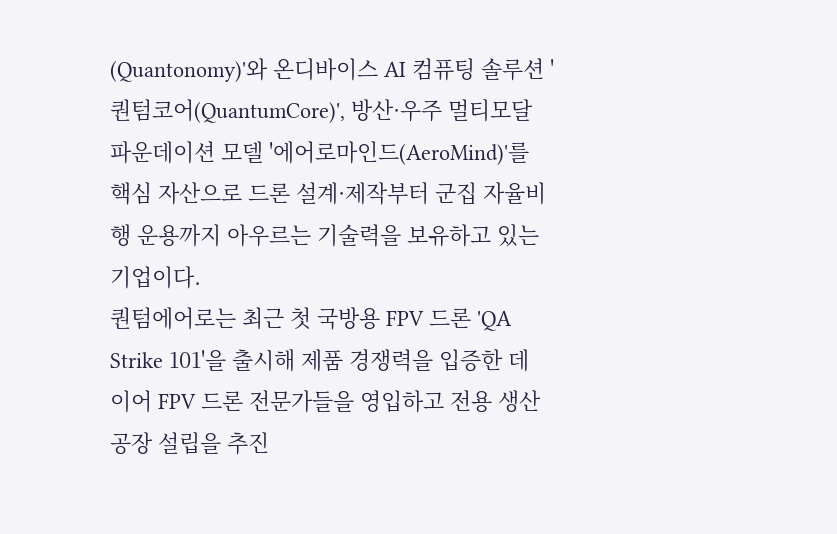(Quantonomy)'와 온디바이스 AI 컴퓨팅 솔루션 '퀀텀코어(QuantumCore)', 방산·우주 멀티모달 파운데이션 모델 '에어로마인드(AeroMind)'를 핵심 자산으로 드론 설계·제작부터 군집 자율비행 운용까지 아우르는 기술력을 보유하고 있는 기업이다.
퀀텀에어로는 최근 첫 국방용 FPV 드론 'QA Strike 101'을 출시해 제품 경쟁력을 입증한 데 이어 FPV 드론 전문가들을 영입하고 전용 생산공장 설립을 추진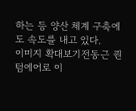하는 등 양산 체계 구축에도 속도를 내고 있다.
이미지 확대보기전동근 퀀텀에어로 이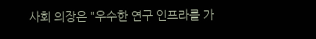사회 의장은 "우수한 연구 인프라를 가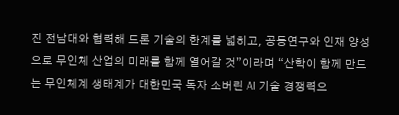진 전남대와 협력해 드론 기술의 한계를 넓히고, 공동연구와 인재 양성으로 무인체 산업의 미래를 함께 열어갈 것”이라며 “산학이 함께 만드는 무인체계 생태계가 대한민국 독자 소버린 AI 기술 경쟁력으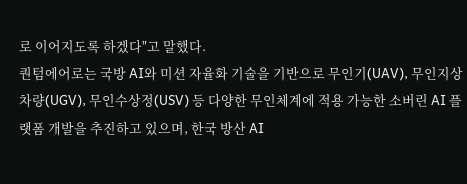로 이어지도록 하겠다"고 말했다.
퀀텀에어로는 국방 AI와 미션 자율화 기술을 기반으로 무인기(UAV), 무인지상차량(UGV), 무인수상정(USV) 등 다양한 무인체계에 적용 가능한 소버린 AI 플랫폼 개발을 추진하고 있으며, 한국 방산 AI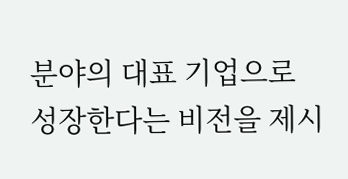분야의 대표 기업으로 성장한다는 비전을 제시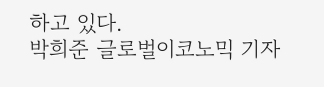하고 있다.
박희준 글로벌이코노믹 기자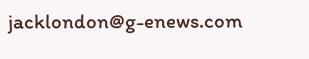jacklondon@g-enews.com